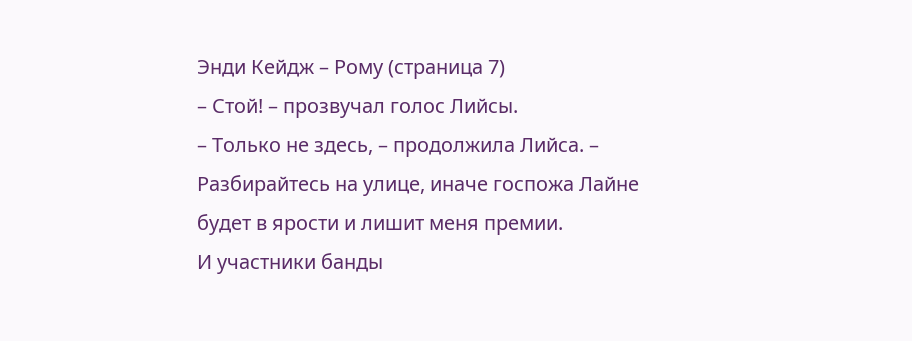Энди Кейдж – Рому (страница 7)
– Стой! – прозвучал голос Лийсы.
– Только не здесь, – продолжила Лийса. – Разбирайтесь на улице, иначе госпожа Лайне будет в ярости и лишит меня премии.
И участники банды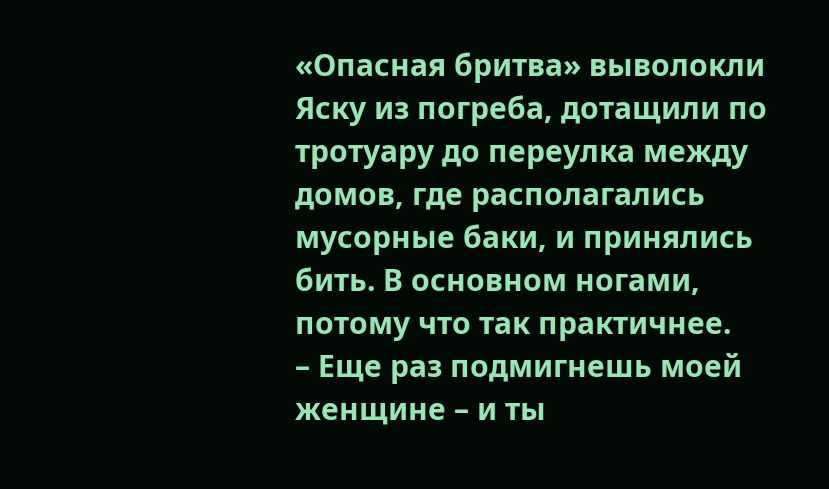«Опасная бритва» выволокли Яску из погреба, дотащили по тротуару до переулка между домов, где располагались мусорные баки, и принялись бить. В основном ногами, потому что так практичнее.
– Еще раз подмигнешь моей женщине – и ты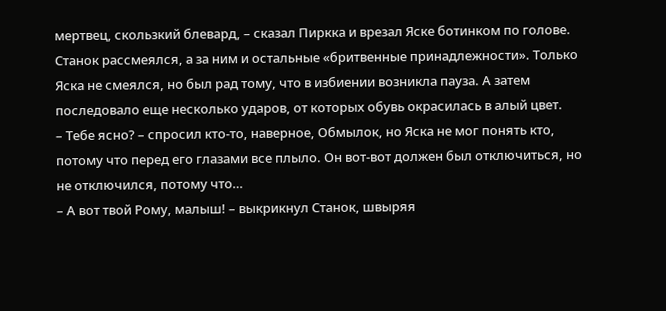мертвец, скользкий блевард, – сказал Пиркка и врезал Яске ботинком по голове.
Станок рассмеялся, а за ним и остальные «бритвенные принадлежности». Только Яска не смеялся, но был рад тому, что в избиении возникла пауза. А затем последовало еще несколько ударов, от которых обувь окрасилась в алый цвет.
– Тебе ясно? – спросил кто-то, наверное, Обмылок, но Яска не мог понять кто, потому что перед его глазами все плыло. Он вот-вот должен был отключиться, но не отключился, потому что…
– А вот твой Рому, малыш! – выкрикнул Станок, швыряя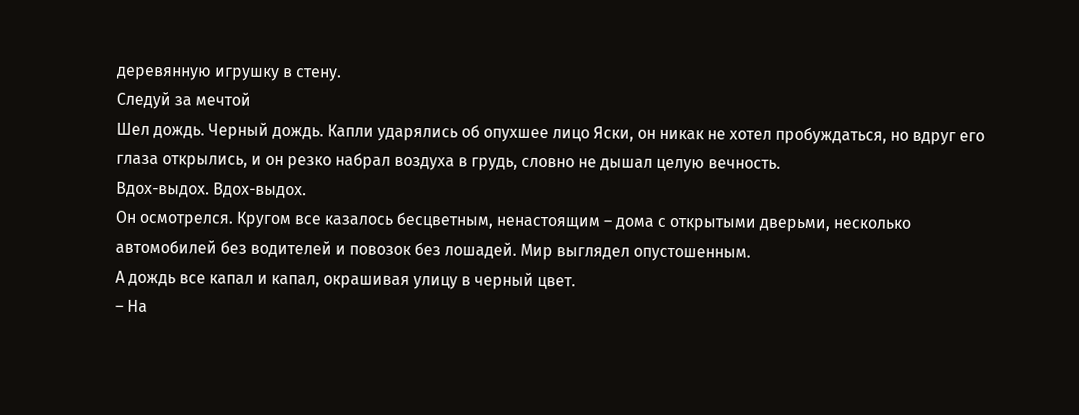деревянную игрушку в стену.
Следуй за мечтой
Шел дождь. Черный дождь. Капли ударялись об опухшее лицо Яски, он никак не хотел пробуждаться, но вдруг его глаза открылись, и он резко набрал воздуха в грудь, словно не дышал целую вечность.
Вдох-выдох. Вдох-выдох.
Он осмотрелся. Кругом все казалось бесцветным, ненастоящим – дома с открытыми дверьми, несколько автомобилей без водителей и повозок без лошадей. Мир выглядел опустошенным.
А дождь все капал и капал, окрашивая улицу в черный цвет.
– На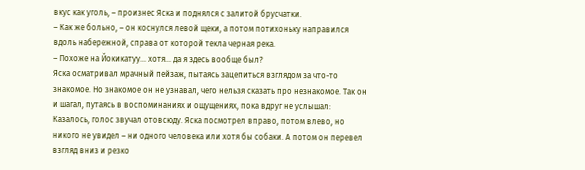вкус как уголь, – произнес Яска и поднялся с залитой брусчатки.
– Как же больно, – он коснулся левой щеки, а потом потихоньку направился вдоль набережной, справа от которой текла черная река.
– Похоже на Йокикатуу… хотя… да я здесь вообще был?
Яска осматривал мрачный пейзаж, пытаясь зацепиться взглядом за что-то знакомое. Но знакомое он не узнавал, чего нельзя сказать про незнакомое. Так он и шагал, путаясь в воспоминаниях и ощущениях, пока вдруг не услышал:
Казалось, голос звучал отовсюду. Яска посмотрел вправо, потом влево, но никого не увидел – ни одного человека или хотя бы собаки. А потом он перевел взгляд вниз и резко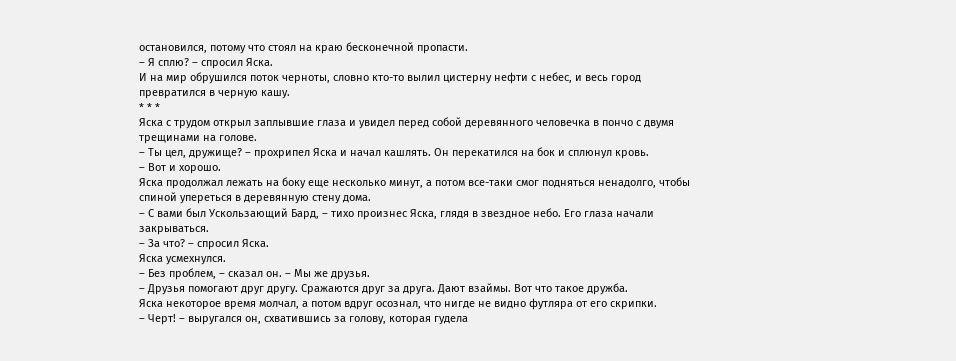остановился, потому что стоял на краю бесконечной пропасти.
– Я сплю? – спросил Яска.
И на мир обрушился поток черноты, словно кто-то вылил цистерну нефти с небес, и весь город превратился в черную кашу.
* * *
Яска с трудом открыл заплывшие глаза и увидел перед собой деревянного человечка в пончо с двумя трещинами на голове.
– Ты цел, дружище? – прохрипел Яска и начал кашлять. Он перекатился на бок и сплюнул кровь.
– Вот и хорошо.
Яска продолжал лежать на боку еще несколько минут, а потом все-таки смог подняться ненадолго, чтобы спиной упереться в деревянную стену дома.
– С вами был Ускользающий Бард, – тихо произнес Яска, глядя в звездное небо. Его глаза начали закрываться.
– За что? – спросил Яска.
Яска усмехнулся.
– Без проблем, – сказал он. – Мы же друзья.
– Друзья помогают друг другу. Сражаются друг за друга. Дают взаймы. Вот что такое дружба.
Яска некоторое время молчал, а потом вдруг осознал, что нигде не видно футляра от его скрипки.
– Черт! – выругался он, схватившись за голову, которая гудела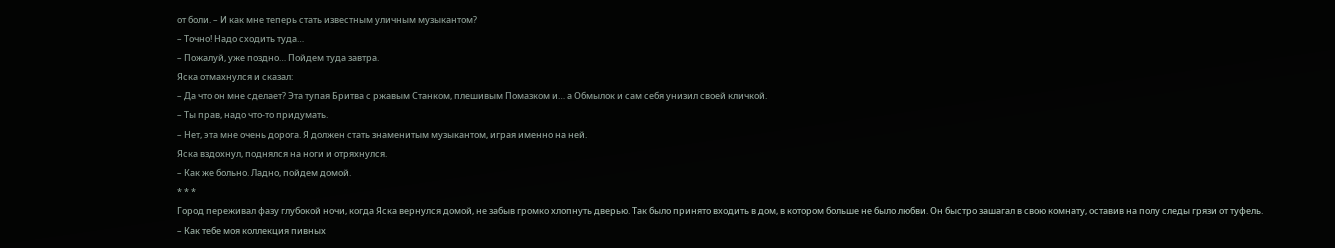от боли. – И как мне теперь стать известным уличным музыкантом?
– Точно! Надо сходить туда…
– Пожалуй, уже поздно… Пойдем туда завтра.
Яска отмахнулся и сказал:
– Да что он мне сделает? Эта тупая Бритва с ржавым Станком, плешивым Помазком и… а Обмылок и сам себя унизил своей кличкой.
– Ты прав, надо что-то придумать.
– Нет, эта мне очень дорога. Я должен стать знаменитым музыкантом, играя именно на ней.
Яска вздохнул, поднялся на ноги и отряхнулся.
– Как же больно. Ладно, пойдем домой.
* * *
Город переживал фазу глубокой ночи, когда Яска вернулся домой, не забыв громко хлопнуть дверью. Так было принято входить в дом, в котором больше не было любви. Он быстро зашагал в свою комнату, оставив на полу следы грязи от туфель.
– Как тебе моя коллекция пивных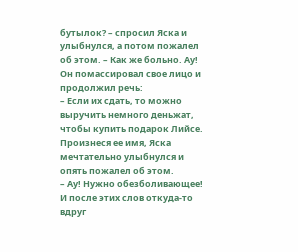бутылок? – спросил Яска и улыбнулся, а потом пожалел об этом. – Как же больно. Ау!
Он помассировал свое лицо и продолжил речь:
– Если их сдать, то можно выручить немного деньжат, чтобы купить подарок Лийсе.
Произнеся ее имя, Яска мечтательно улыбнулся и опять пожалел об этом.
– Ау! Нужно обезболивающее!
И после этих слов откуда-то вдруг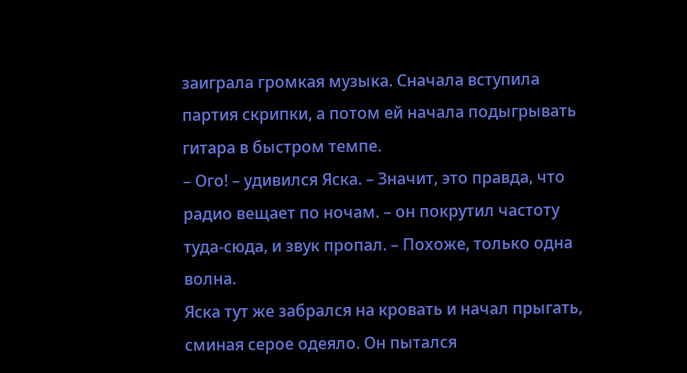заиграла громкая музыка. Сначала вступила партия скрипки, а потом ей начала подыгрывать гитара в быстром темпе.
– Ого! – удивился Яска. – Значит, это правда, что радио вещает по ночам. – он покрутил частоту туда-сюда, и звук пропал. – Похоже, только одна волна.
Яска тут же забрался на кровать и начал прыгать, сминая серое одеяло. Он пытался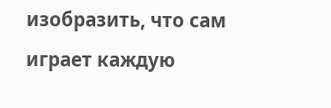изобразить, что сам играет каждую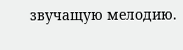звучащую мелодию.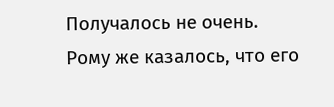Получалось не очень.
Рому же казалось, что его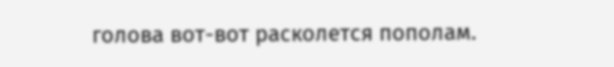голова вот-вот расколется пополам.